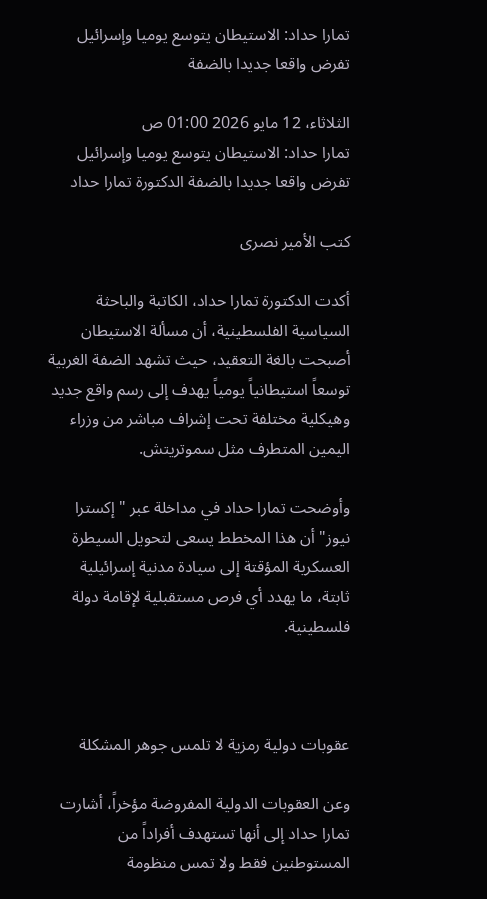تمارا حداد: الاستيطان يتوسع يوميا وإسرائيل تفرض واقعا جديدا بالضفة

الثلاثاء، 12 مايو 2026 01:00 ص
تمارا حداد: الاستيطان يتوسع يوميا وإسرائيل تفرض واقعا جديدا بالضفة الدكتورة تمارا حداد

كتب الأمير نصرى

أكدت الدكتورة تمارا حداد، الكاتبة والباحثة السياسية الفلسطينية، أن مسألة الاستيطان أصبحت بالغة التعقيد، حيث تشهد الضفة الغربية توسعاً استيطانياً يومياً يهدف إلى رسم واقع جديد وهيكلية مختلفة تحت إشراف مباشر من وزراء اليمين المتطرف مثل سموتريتش.

وأوضحت تمارا حداد في مداخلة عبر "إكسترا نيوز" أن هذا المخطط يسعى لتحويل السيطرة العسكرية المؤقتة إلى سيادة مدنية إسرائيلية ثابتة، ما يهدد أي فرص مستقبلية لإقامة دولة فلسطينية.



عقوبات دولية رمزية لا تلمس جوهر المشكلة

وعن العقوبات الدولية المفروضة مؤخراً، أشارت تمارا حداد إلى أنها تستهدف أفراداً من المستوطنين فقط ولا تمس منظومة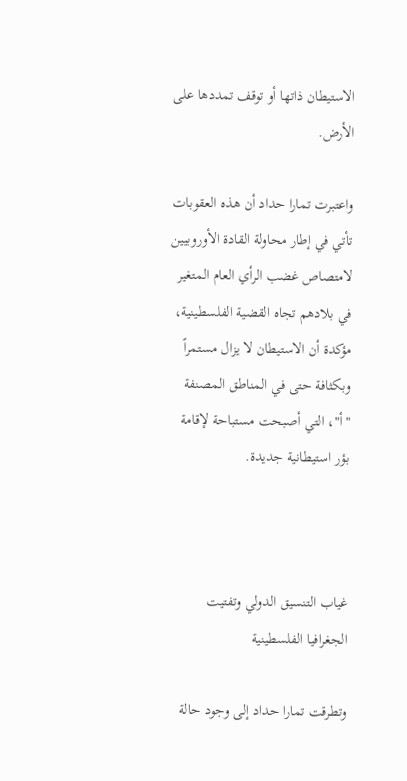الاستيطان ذاتها أو توقف تمددها على الأرض.

واعتبرت تمارا حداد أن هذه العقوبات تأتي في إطار محاولة القادة الأوروبيين لامتصاص غضب الرأي العام المتغير في بلادهم تجاه القضية الفلسطينية، مؤكدة أن الاستيطان لا يزال مستمراً وبكثافة حتى في المناطق المصنفة "أ"، التي أصبحت مستباحة لإقامة بؤر استيطانية جديدة.



غياب التنسيق الدولي وتفتيت الجغرافيا الفلسطينية

وتطرقت تمارا حداد إلى وجود حالة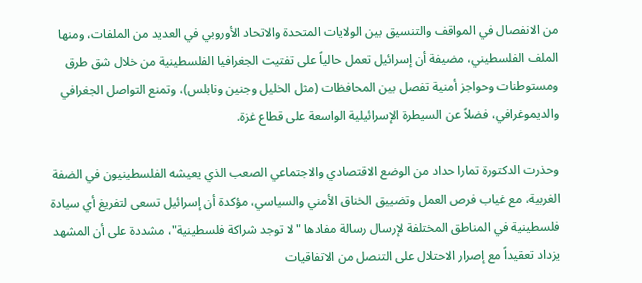من الانفصال في المواقف والتنسيق بين الولايات المتحدة والاتحاد الأوروبي في العديد من الملفات، ومنها الملف الفلسطيني، مضيفة أن إسرائيل تعمل حالياً على تفتيت الجغرافيا الفلسطينية من خلال شق طرق ومستوطنات وحواجز أمنية تفصل بين المحافظات (مثل الخليل وجنين ونابلس)، وتمنع التواصل الجغرافي والديموغرافي، فضلاً عن السيطرة الإسرائيلية الواسعة على قطاع غزة.

وحذرت الدكتورة تمارا حداد من الوضع الاقتصادي والاجتماعي الصعب الذي يعيشه الفلسطينيون في الضفة الغربية، مع غياب فرص العمل وتضييق الخناق الأمني والسياسي، مؤكدة أن إسرائيل تسعى لتفريغ أي سيادة فلسطينية في المناطق المختلفة لإرسال رسالة مفادها "لا توجد شراكة فلسطينية"، مشددة على أن المشهد يزداد تعقيداً مع إصرار الاحتلال على التنصل من الاتفاقيات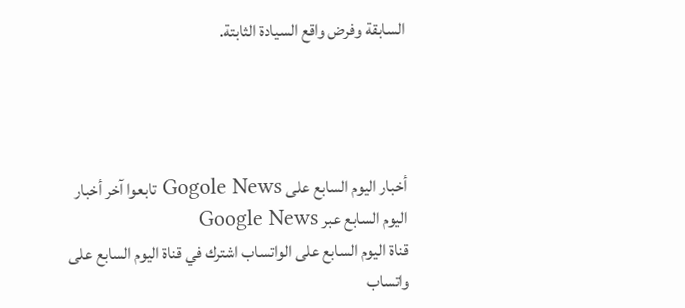السابقة وفرض واقع السيادة الثابتة.




أخبار اليوم السابع على Gogole News تابعوا آخر أخبار اليوم السابع عبر Google News
قناة اليوم السابع على الواتساب اشترك في قناة اليوم السابع على واتساب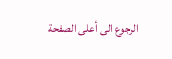الرجوع الى أعلى الصفحة